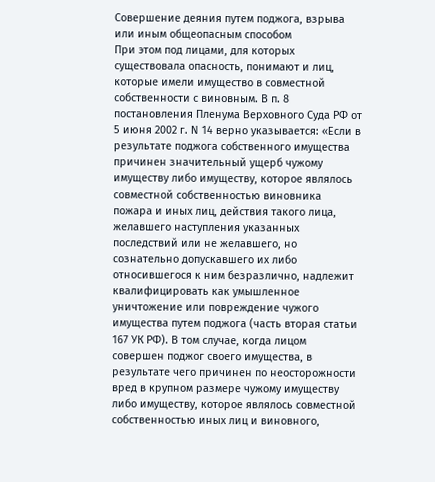Совершение деяния путем поджога, взрыва или иным общеопасным способом
При этом под лицами, для которых существовала опасность, понимают и лиц, которые имели имущество в совместной собственности с виновным. В п. 8 постановления Пленума Верховного Суда РФ от 5 июня 2002 г. N 14 верно указывается: «Если в результате поджога собственного имущества причинен значительный ущерб чужому имуществу либо имуществу, которое являлось совместной собственностью виновника пожара и иных лиц, действия такого лица, желавшего наступления указанных последствий или не желавшего, но сознательно допускавшего их либо относившегося к ним безразлично, надлежит квалифицировать как умышленное уничтожение или повреждение чужого имущества путем поджога (часть вторая статьи 167 УК РФ). В том случае, когда лицом совершен поджог своего имущества, в результате чего причинен по неосторожности вред в крупном размере чужому имуществу либо имуществу, которое являлось совместной собственностью иных лиц и виновного,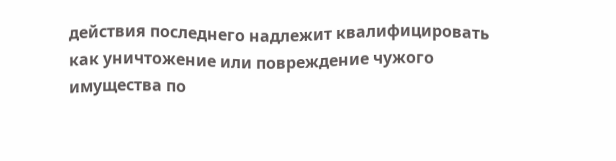действия последнего надлежит квалифицировать как уничтожение или повреждение чужого имущества по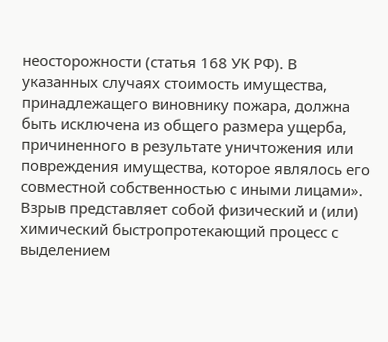неосторожности (статья 168 УК РФ). В указанных случаях стоимость имущества, принадлежащего виновнику пожара, должна быть исключена из общего размера ущерба, причиненного в результате уничтожения или повреждения имущества, которое являлось его совместной собственностью с иными лицами».
Взрыв представляет собой физический и (или) химический быстропротекающий процесс с выделением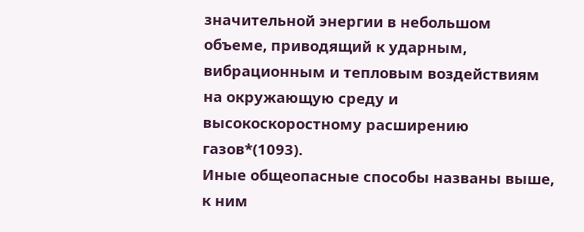значительной энергии в небольшом объеме, приводящий к ударным, вибрационным и тепловым воздействиям на окружающую среду и высокоскоростному расширению газов*(1093).
Иные общеопасные способы названы выше, к ним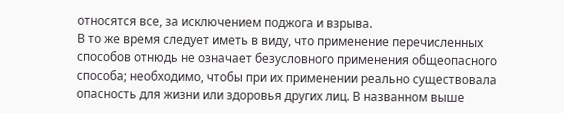относятся все, за исключением поджога и взрыва.
В то же время следует иметь в виду, что применение перечисленных способов отнюдь не означает безусловного применения общеопасного способа; необходимо, чтобы при их применении реально существовала опасность для жизни или здоровья других лиц. В названном выше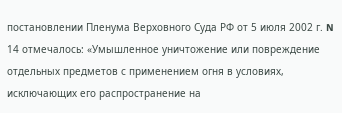постановлении Пленума Верховного Суда РФ от 5 июля 2002 г. N 14 отмечалось: «Умышленное уничтожение или повреждение отдельных предметов с применением огня в условиях, исключающих его распространение на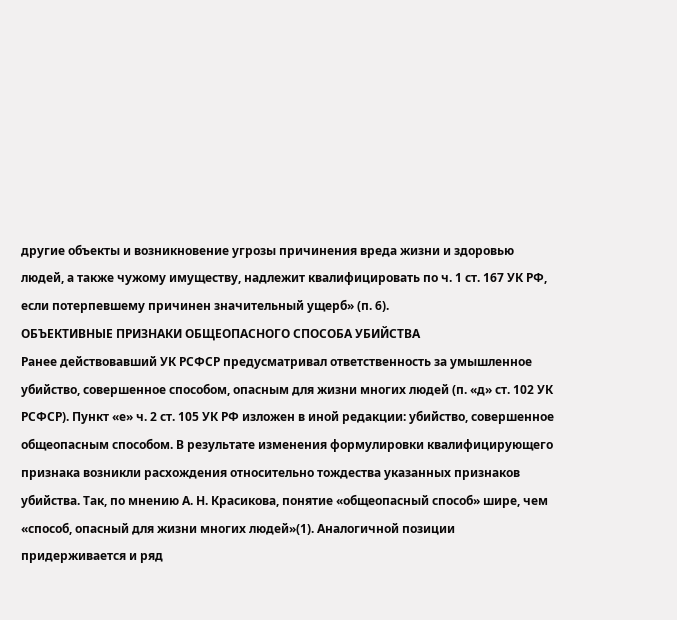другие объекты и возникновение угрозы причинения вреда жизни и здоровью людей, а также чужому имуществу, надлежит квалифицировать по ч. 1 ст. 167 УК РФ, если потерпевшему причинен значительный ущерб» (п. 6).
ОБЪЕКТИВНЫЕ ПРИЗНАКИ ОБЩЕОПАСНОГО СПОСОБА УБИЙСТВА
Ранее действовавший УК РСФСР предусматривал ответственность за умышленное убийство, совершенное способом, опасным для жизни многих людей (п. «д» ст. 102 УК РСФСР). Пункт «е» ч. 2 ст. 105 УК РФ изложен в иной редакции: убийство, совершенное общеопасным способом. В результате изменения формулировки квалифицирующего признака возникли расхождения относительно тождества указанных признаков убийства. Так, по мнению А. Н. Красикова, понятие «общеопасный способ» шире, чем «способ, опасный для жизни многих людей»(1). Аналогичной позиции придерживается и ряд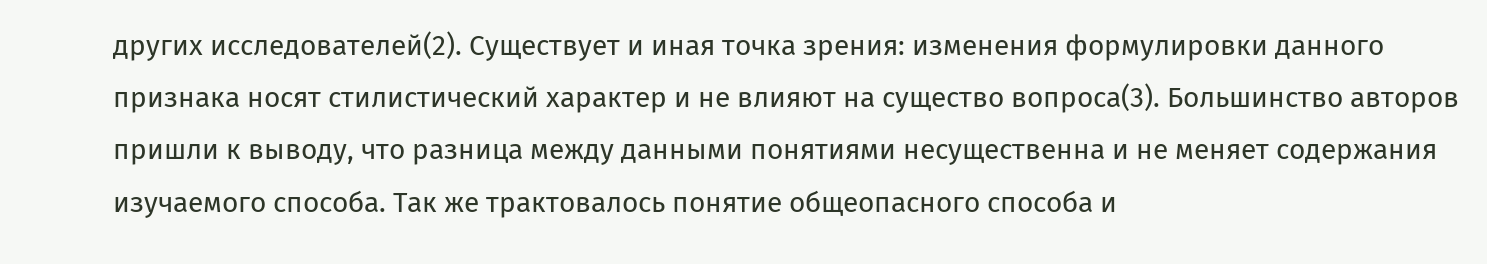других исследователей(2). Существует и иная точка зрения: изменения формулировки данного признака носят стилистический характер и не влияют на существо вопроса(3). Большинство авторов пришли к выводу, что разница между данными понятиями несущественна и не меняет содержания изучаемого способа. Так же трактовалось понятие общеопасного способа и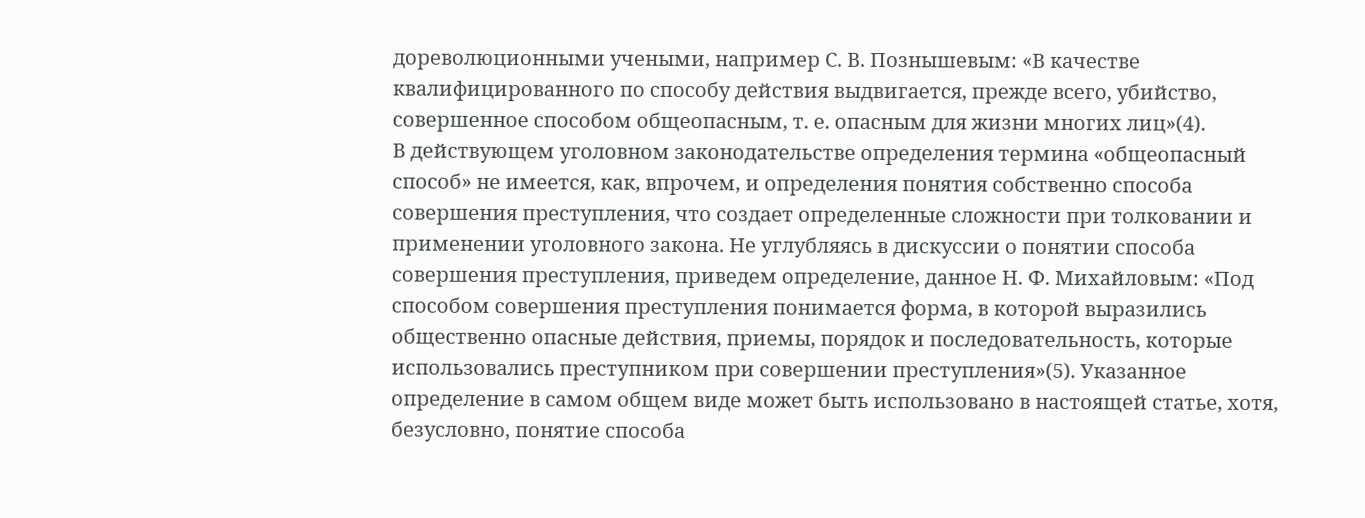дореволюционными учеными, например С. В. Познышевым: «В качестве квалифицированного по способу действия выдвигается, прежде всего, убийство, совершенное способом общеопасным, т. е. опасным для жизни многих лиц»(4).
В действующем уголовном законодательстве определения термина «общеопасный способ» не имеется, как, впрочем, и определения понятия собственно способа совершения преступления, что создает определенные сложности при толковании и применении уголовного закона. Не углубляясь в дискуссии о понятии способа совершения преступления, приведем определение, данное Н. Ф. Михайловым: «Под способом совершения преступления понимается форма, в которой выразились общественно опасные действия, приемы, порядок и последовательность, которые использовались преступником при совершении преступления»(5). Указанное определение в самом общем виде может быть использовано в настоящей статье, хотя, безусловно, понятие способа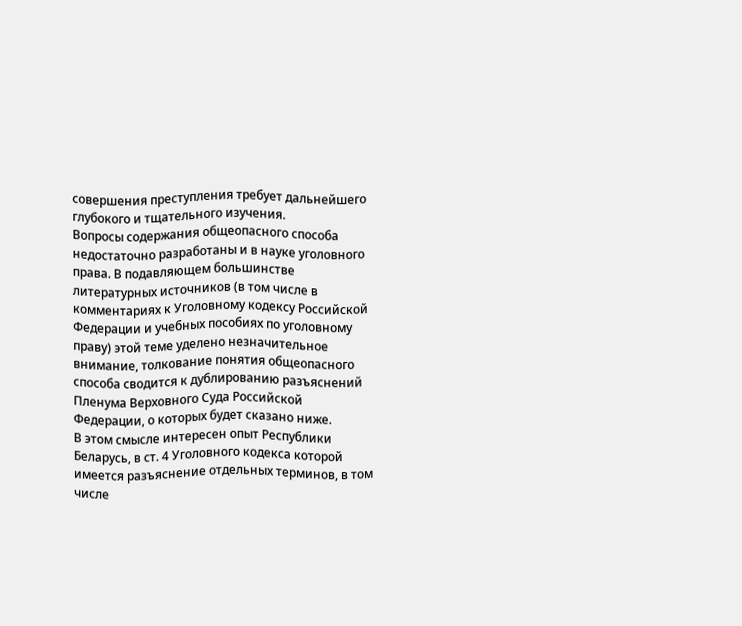совершения преступления требует дальнейшего глубокого и тщательного изучения.
Вопросы содержания общеопасного способа недостаточно разработаны и в науке уголовного права. В подавляющем большинстве литературных источников (в том числе в комментариях к Уголовному кодексу Российской Федерации и учебных пособиях по уголовному праву) этой теме уделено незначительное внимание, толкование понятия общеопасного способа сводится к дублированию разъяснений Пленума Верховного Суда Российской Федерации, о которых будет сказано ниже.
В этом смысле интересен опыт Республики Беларусь, в ст. 4 Уголовного кодекса которой имеется разъяснение отдельных терминов, в том числе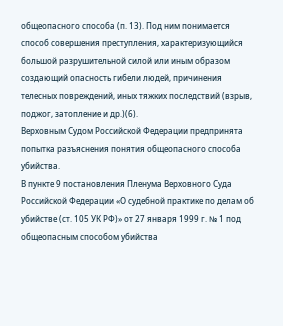общеопасного способа (п. 13). Под ним понимается способ совершения преступления, характеризующийся большой разрушительной силой или иным образом создающий опасность гибели людей, причинения телесных повреждений, иных тяжких последствий (взрыв, поджог, затопление и др.)(6).
Верховным Судом Российской Федерации предпринята попытка разъяснения понятия общеопасного способа убийства.
В пункте 9 постановления Пленума Верховного Суда Российской Федерации «О судебной практике по делам об убийстве (ст. 105 УК РФ)» от 27 января 1999 г. № 1 под общеопасным способом убийства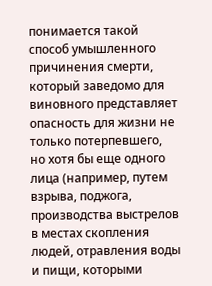понимается такой способ умышленного причинения смерти, который заведомо для виновного представляет опасность для жизни не только потерпевшего, но хотя бы еще одного лица (например, путем взрыва, поджога, производства выстрелов в местах скопления людей, отравления воды и пищи, которыми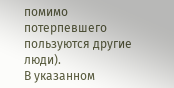помимо потерпевшего пользуются другие люди).
В указанном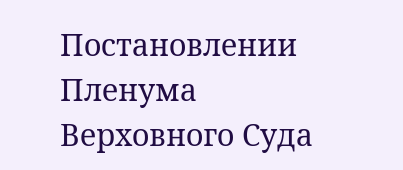Постановлении Пленума Верховного Суда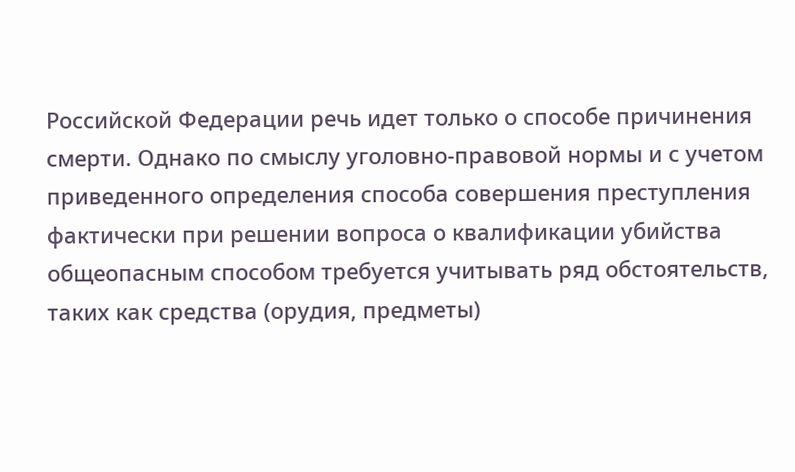Российской Федерации речь идет только о способе причинения смерти. Однако по смыслу уголовно-правовой нормы и с учетом приведенного определения способа совершения преступления фактически при решении вопроса о квалификации убийства общеопасным способом требуется учитывать ряд обстоятельств, таких как средства (орудия, предметы)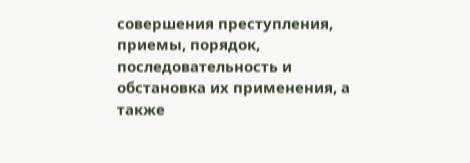совершения преступления, приемы, порядок, последовательность и обстановка их применения, а также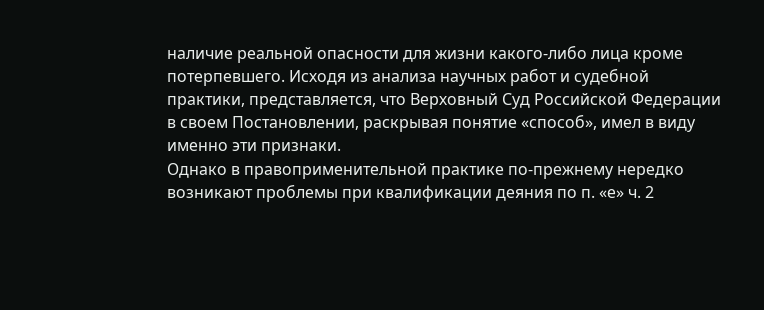наличие реальной опасности для жизни какого-либо лица кроме потерпевшего. Исходя из анализа научных работ и судебной практики, представляется, что Верховный Суд Российской Федерации в своем Постановлении, раскрывая понятие «способ», имел в виду именно эти признаки.
Однако в правоприменительной практике по-прежнему нередко возникают проблемы при квалификации деяния по п. «е» ч. 2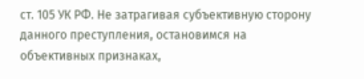ст. 105 УК РФ. Не затрагивая субъективную сторону данного преступления, остановимся на объективных признаках,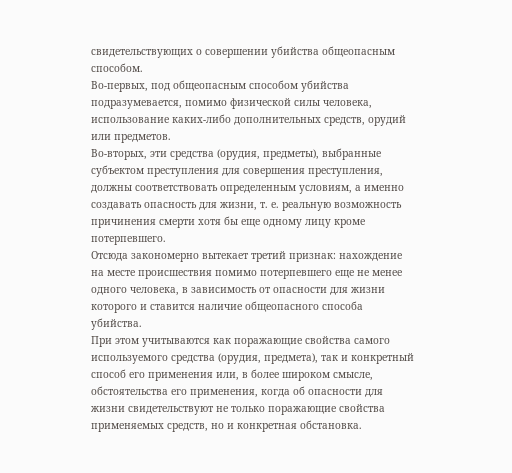свидетельствующих о совершении убийства общеопасным способом.
Во-первых, под общеопасным способом убийства подразумевается, помимо физической силы человека, использование каких-либо дополнительных средств, орудий или предметов.
Во-вторых, эти средства (орудия, предметы), выбранные субъектом преступления для совершения преступления, должны соответствовать определенным условиям, а именно создавать опасность для жизни, т. е. реальную возможность причинения смерти хотя бы еще одному лицу кроме потерпевшего.
Отсюда закономерно вытекает третий признак: нахождение на месте происшествия помимо потерпевшего еще не менее одного человека, в зависимость от опасности для жизни которого и ставится наличие общеопасного способа убийства.
При этом учитываются как поражающие свойства самого используемого средства (орудия, предмета), так и конкретный способ его применения или, в более широком смысле, обстоятельства его применения, когда об опасности для жизни свидетельствуют не только поражающие свойства применяемых средств, но и конкретная обстановка.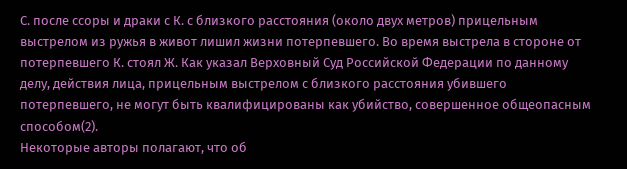С. после ссоры и драки с К. с близкого расстояния (около двух метров) прицельным выстрелом из ружья в живот лишил жизни потерпевшего. Во время выстрела в стороне от потерпевшего К. стоял Ж. Как указал Верховный Суд Российской Федерации по данному делу, действия лица, прицельным выстрелом с близкого расстояния убившего потерпевшего, не могут быть квалифицированы как убийство, совершенное общеопасным способом(2).
Некоторые авторы полагают, что об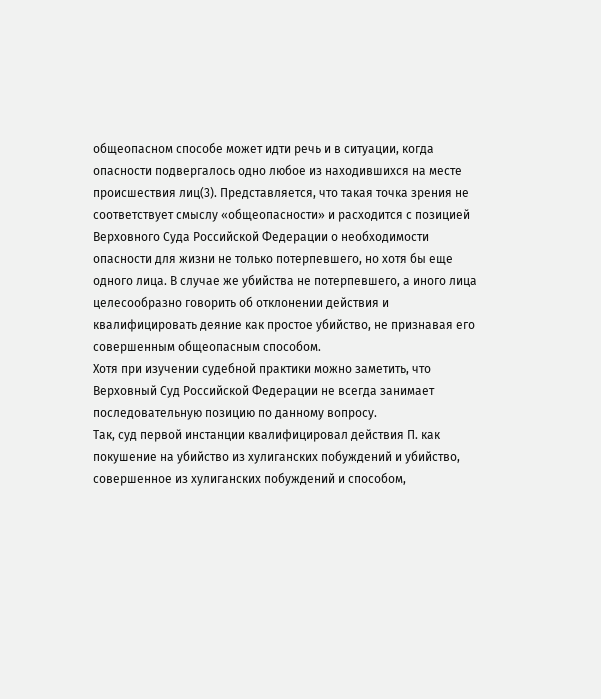общеопасном способе может идти речь и в ситуации, когда опасности подвергалось одно любое из находившихся на месте происшествия лиц(3). Представляется, что такая точка зрения не соответствует смыслу «общеопасности» и расходится с позицией Верховного Суда Российской Федерации о необходимости опасности для жизни не только потерпевшего, но хотя бы еще одного лица. В случае же убийства не потерпевшего, а иного лица целесообразно говорить об отклонении действия и квалифицировать деяние как простое убийство, не признавая его совершенным общеопасным способом.
Хотя при изучении судебной практики можно заметить, что Верховный Суд Российской Федерации не всегда занимает последовательную позицию по данному вопросу.
Так, суд первой инстанции квалифицировал действия П. как покушение на убийство из хулиганских побуждений и убийство, совершенное из хулиганских побуждений и способом,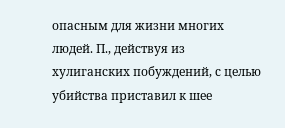опасным для жизни многих людей. П., действуя из хулиганских побуждений, с целью убийства приставил к шее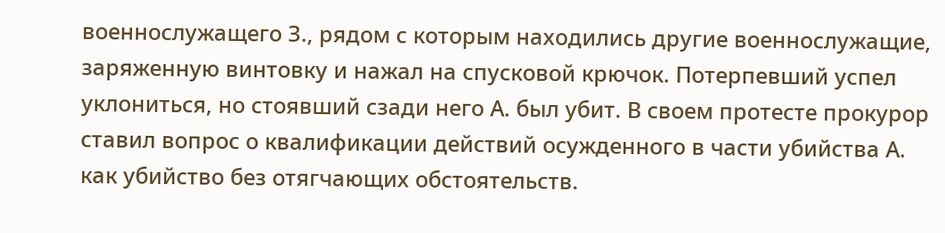военнослужащего З., рядом с которым находились другие военнослужащие, заряженную винтовку и нажал на спусковой крючок. Потерпевший успел уклониться, но стоявший сзади него А. был убит. В своем протесте прокурор ставил вопрос о квалификации действий осужденного в части убийства А. как убийство без отягчающих обстоятельств.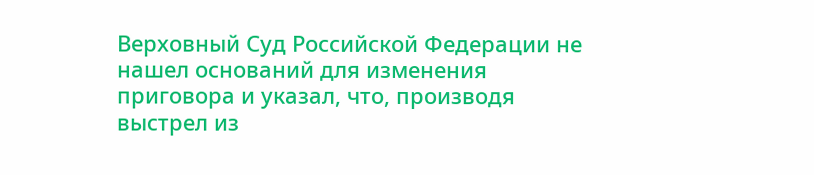Верховный Суд Российской Федерации не нашел оснований для изменения приговора и указал, что, производя выстрел из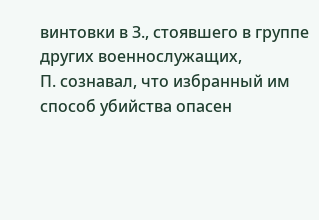винтовки в З., стоявшего в группе других военнослужащих,
П. сознавал, что избранный им способ убийства опасен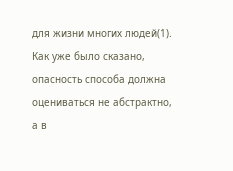для жизни многих людей(1).
Как уже было сказано, опасность способа должна оцениваться не абстрактно, а в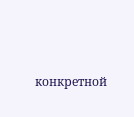конкретной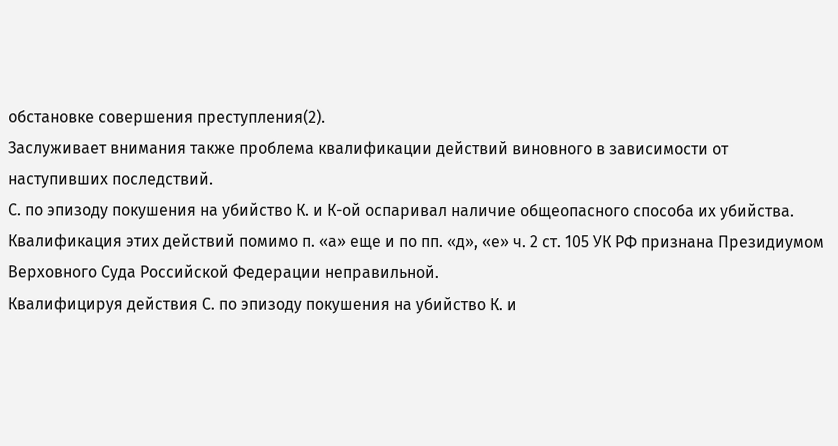обстановке совершения преступления(2).
Заслуживает внимания также проблема квалификации действий виновного в зависимости от наступивших последствий.
С. по эпизоду покушения на убийство К. и К-ой оспаривал наличие общеопасного способа их убийства.
Квалификация этих действий помимо п. «а» еще и по пп. «д», «е» ч. 2 ст. 105 УК РФ признана Президиумом Верховного Суда Российской Федерации неправильной.
Квалифицируя действия С. по эпизоду покушения на убийство К. и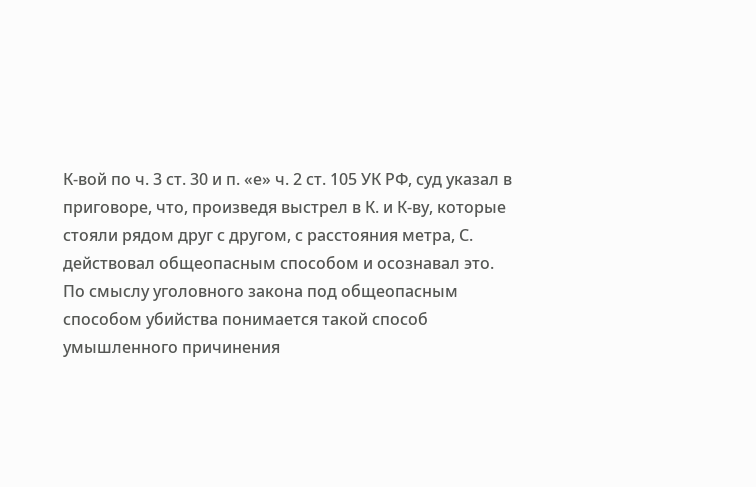К-вой по ч. 3 ст. 30 и п. «е» ч. 2 ст. 105 УК РФ, суд указал в приговоре, что, произведя выстрел в К. и К-ву, которые стояли рядом друг с другом, с расстояния метра, С. действовал общеопасным способом и осознавал это.
По смыслу уголовного закона под общеопасным способом убийства понимается такой способ умышленного причинения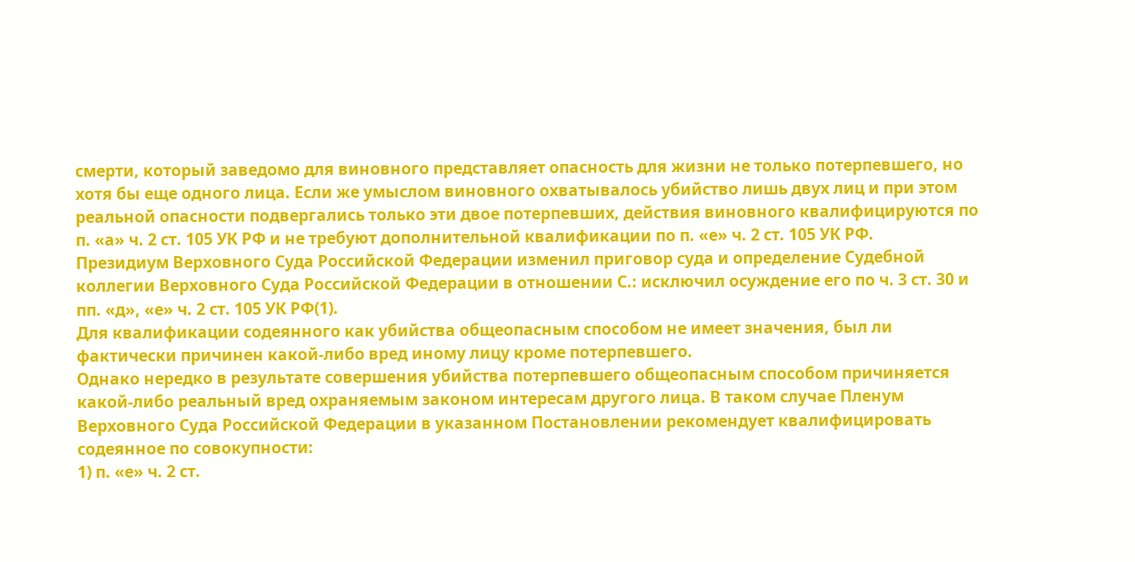смерти, который заведомо для виновного представляет опасность для жизни не только потерпевшего, но хотя бы еще одного лица. Если же умыслом виновного охватывалось убийство лишь двух лиц и при этом реальной опасности подвергались только эти двое потерпевших, действия виновного квалифицируются по п. «а» ч. 2 ст. 105 УК РФ и не требуют дополнительной квалификации по п. «е» ч. 2 ст. 105 УК РФ.
Президиум Верховного Суда Российской Федерации изменил приговор суда и определение Судебной коллегии Верховного Суда Российской Федерации в отношении С.: исключил осуждение его по ч. 3 ст. 30 и пп. «д», «е» ч. 2 ст. 105 УК РФ(1).
Для квалификации содеянного как убийства общеопасным способом не имеет значения, был ли фактически причинен какой-либо вред иному лицу кроме потерпевшего.
Однако нередко в результате совершения убийства потерпевшего общеопасным способом причиняется какой-либо реальный вред охраняемым законом интересам другого лица. В таком случае Пленум Верховного Суда Российской Федерации в указанном Постановлении рекомендует квалифицировать содеянное по совокупности:
1) п. «е» ч. 2 ст.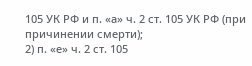105 УК РФ и п. «а» ч. 2 ст. 105 УК РФ (при причинении смерти);
2) п. «е» ч. 2 ст. 105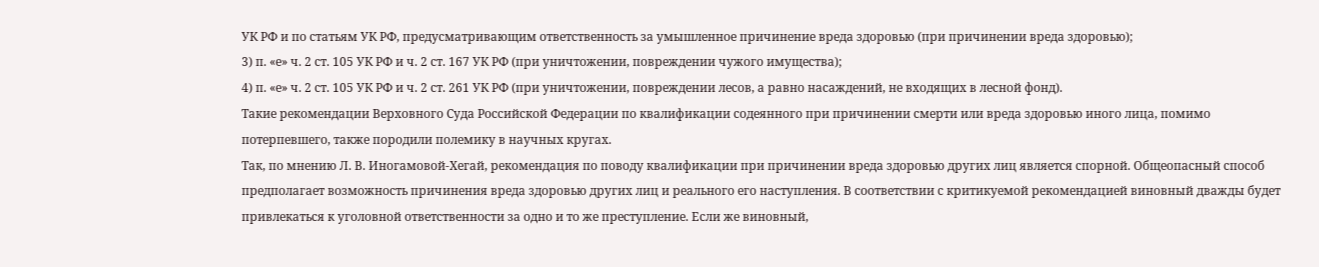УК РФ и по статьям УК РФ, предусматривающим ответственность за умышленное причинение вреда здоровью (при причинении вреда здоровью);
3) п. «е» ч. 2 ст. 105 УК РФ и ч. 2 ст. 167 УК РФ (при уничтожении, повреждении чужого имущества);
4) п. «е» ч. 2 ст. 105 УК РФ и ч. 2 ст. 261 УК РФ (при уничтожении, повреждении лесов, а равно насаждений, не входящих в лесной фонд).
Такие рекомендации Верховного Суда Российской Федерации по квалификации содеянного при причинении смерти или вреда здоровью иного лица, помимо потерпевшего, также породили полемику в научных кругах.
Так, по мнению Л. В. Иногамовой-Хегай, рекомендация по поводу квалификации при причинении вреда здоровью других лиц является спорной. Общеопасный способ предполагает возможность причинения вреда здоровью других лиц и реального его наступления. В соответствии с критикуемой рекомендацией виновный дважды будет привлекаться к уголовной ответственности за одно и то же преступление. Если же виновный,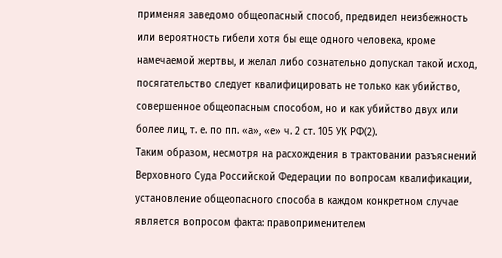применяя заведомо общеопасный способ, предвидел неизбежность или вероятность гибели хотя бы еще одного человека, кроме намечаемой жертвы, и желал либо сознательно допускал такой исход, посягательство следует квалифицировать не только как убийство, совершенное общеопасным способом, но и как убийство двух или более лиц, т. е. по пп. «а», «е» ч. 2 ст. 105 УК РФ(2).
Таким образом, несмотря на расхождения в трактовании разъяснений Верховного Суда Российской Федерации по вопросам квалификации, установление общеопасного способа в каждом конкретном случае является вопросом факта: правоприменителем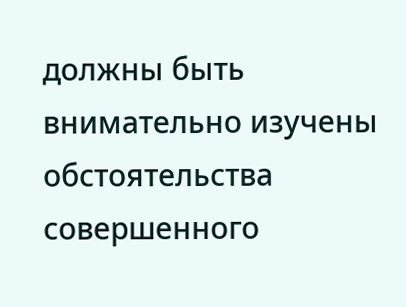должны быть внимательно изучены обстоятельства совершенного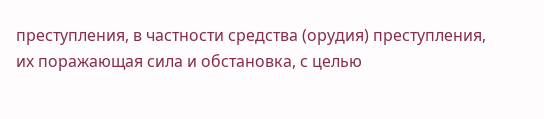преступления, в частности средства (орудия) преступления, их поражающая сила и обстановка, с целью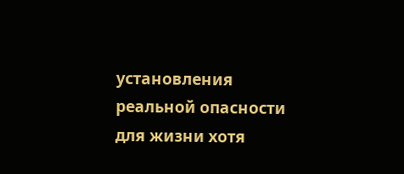установления реальной опасности для жизни хотя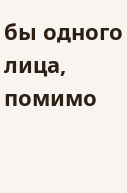бы одного лица, помимо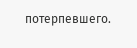потерпевшего.